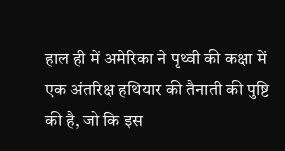हाल ही में अमेरिका ने पृथ्वी की कक्षा में एक अंतरिक्ष हथियार की तैनाती की पुष्टि की है, जो कि इस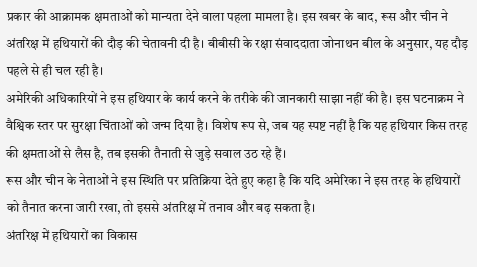प्रकार की आक्रामक क्षमताओं को मान्यता देने वाला पहला मामला है। इस खबर के बाद, रूस और चीन ने अंतरिक्ष में हथियारों की दौड़ की चेतावनी दी है। बीबीसी के रक्षा संवाददाता जोनाथन बील के अनुसार, यह दौड़ पहले से ही चल रही है।
अमेरिकी अधिकारियों ने इस हथियार के कार्य करने के तरीके की जानकारी साझा नहीं की है। इस घटनाक्रम ने वैश्विक स्तर पर सुरक्षा चिंताओं को जन्म दिया है। विशेष रूप से, जब यह स्पष्ट नहीं है कि यह हथियार किस तरह की क्षमताओं से लैस है, तब इसकी तैनाती से जुड़े सवाल उठ रहे हैं।
रूस और चीन के नेताओं ने इस स्थिति पर प्रतिक्रिया देते हुए कहा है कि यदि अमेरिका ने इस तरह के हथियारों को तैनात करना जारी रखा, तो इससे अंतरिक्ष में तनाव और बढ़ सकता है।
अंतरिक्ष में हथियारों का विकास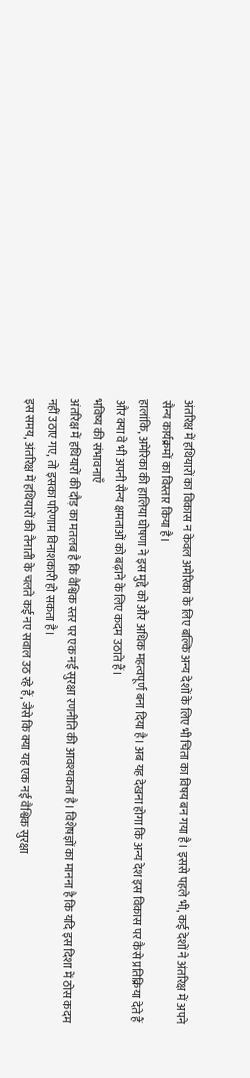अंतरिक्ष में हथियारों का विकास न केवल अमेरिका के लिए बल्कि अन्य देशों के लिए भी चिंता का विषय बन गया है। इससे पहले भी, कई देशों ने अंतरिक्ष में अपने सैन्य कार्यक्रमों का विस्तार किया है।
हालांकि, अमेरिका की हालिया घोषणा ने इस मुद्दे को और अधिक महत्वपूर्ण बना दिया है। अब यह देखना होगा कि अन्य देश इस विकास पर कैसे प्रतिक्रिया देते हैं और क्या वे भी अपनी सैन्य क्षमताओं को बढ़ाने के लिए कदम उठाते हैं।
भविष्य की संभावनाएँ
अंतरिक्ष में हथियारों की दौड़ का मतलब है कि वैश्विक स्तर पर एक नई सुरक्षा रणनीति की आवश्यकता है। विशेषज्ञों का मानना है कि यदि इस दिशा में ठोस कदम नहीं उठाए गए, तो इसका परिणाम विनाशकारी हो सकता है।
इस समय, अंतरिक्ष में हथियारों की तैनाती के चलते कई नए सवाल उठ रहे हैं, जैसे कि क्या यह एक नई वैश्विक सुरक्षा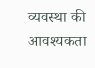व्यवस्था की आवश्यकता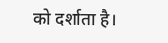को दर्शाता है।